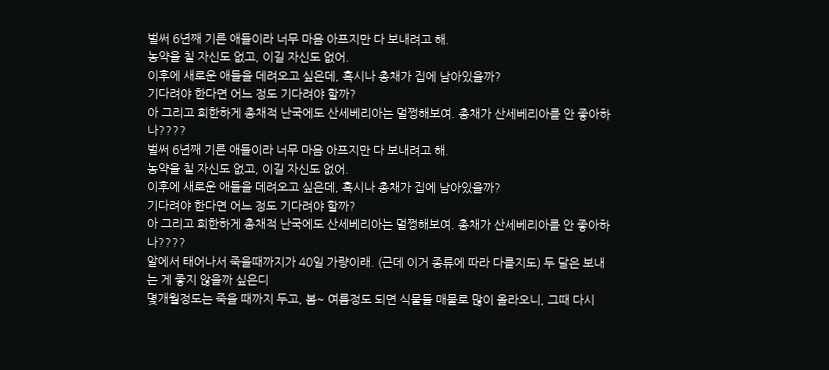벌써 6년째 기른 애들이라 너무 마음 아프지만 다 보내려고 해.
농약을 칠 자신도 없고, 이길 자신도 없어.
이후에 새로운 애들을 데려오고 싶은데, 혹시나 총채가 집에 남아있을까?
기다려야 한다면 어느 정도 기다려야 할까?
아 그리고 희한하게 총채적 난국에도 산세베리아는 멀쩡해보여. 총채가 산세베리아를 안 좋아하나????
벌써 6년째 기른 애들이라 너무 마음 아프지만 다 보내려고 해.
농약을 칠 자신도 없고, 이길 자신도 없어.
이후에 새로운 애들을 데려오고 싶은데, 혹시나 총채가 집에 남아있을까?
기다려야 한다면 어느 정도 기다려야 할까?
아 그리고 희한하게 총채적 난국에도 산세베리아는 멀쩡해보여. 총채가 산세베리아를 안 좋아하나????
알에서 태어나서 죽을때까지가 40일 가량이래. (근데 이거 종류에 따라 다를지도) 두 달은 보내는 게 좋지 않을까 싶은디
몇개월정도는 죽을 때까지 두고, 봄~ 여름정도 되면 식물들 매물로 많이 올라오니, 그때 다시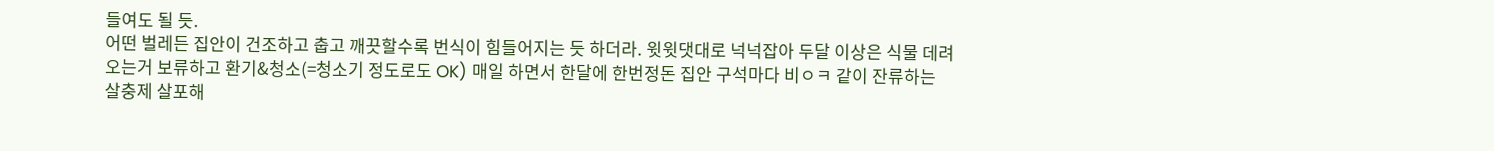들여도 될 듯.
어떤 벌레든 집안이 건조하고 춥고 깨끗할수록 번식이 힘들어지는 듯 하더라. 윗윗댓대로 넉넉잡아 두달 이상은 식물 데려오는거 보류하고 환기&청소(=청소기 정도로도 OK) 매일 하면서 한달에 한번정돈 집안 구석마다 비ㅇㅋ 같이 잔류하는 살충제 살포해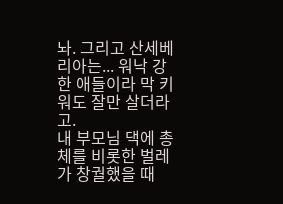놔. 그리고 산세베리아는... 워낙 강한 애들이라 막 키워도 잘만 살더라고.
내 부모님 댁에 총체를 비롯한 벌레가 창궐했을 때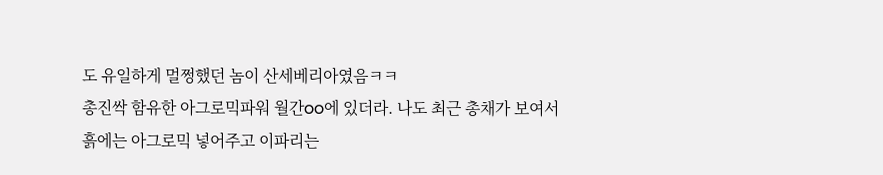도 유일하게 멀쩡했던 놈이 산세베리아였음ㅋㅋ
총진싹 함유한 아그로믹파워 월간oo에 있더라. 나도 최근 총채가 보여서 흙에는 아그로믹 넣어주고 이파리는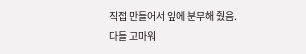직접 만들어서 잎에 분무해 줬음.
다들 고마워